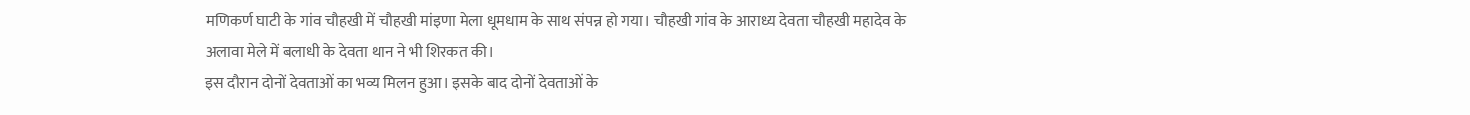मणिकर्ण घाटी के गांव चौहखी में चौहखी मांइणा मेला धूमधाम के साथ संपन्न हो गया। चौहखी गांव के आराध्य देवता चौहखी महादेव के अलावा मेले में बलाधी के देवता थान ने भी शिरकत की।
इस दौरान दोनों देवताओं का भव्य मिलन हुआ। इसके बाद दोनों देवताओं के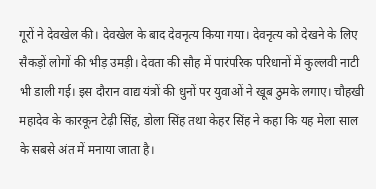गूरों ने देवखेल की। देवखेल के बाद देवनृत्य किया गया। देवनृत्य को देखने के लिए सैकड़ों लोगों की भीड़ उमड़ी। देवता की सौह में पारंपरिक परिधानों में कुल्लवी नाटी भी डाली गई। इस दौरान वाद्य यंत्रों की धुनों पर युवाओं ने खूब ठुमके लगाए। चौहखी महादेव के कारकून टेढ़ी सिंह, डोला सिंह तथा केहर सिंह ने कहा कि यह मेला साल के सबसे अंत में मनाया जाता है।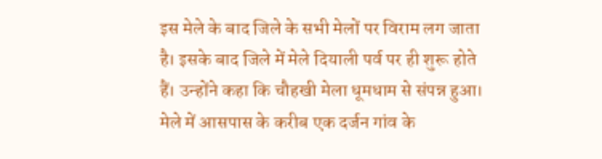इस मेले के बाद जिले के सभी मेलों पर विराम लग जाता है। इसके बाद जिले में मेले दियाली पर्व पर ही शुरू होते हैं। उन्होंने कहा कि चौहखी मेला धूमधाम से संपन्न हुआ। मेले में आसपास के करीब एक दर्जन गांव के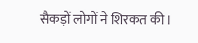सैकड़ों लोगों ने शिरकत की।